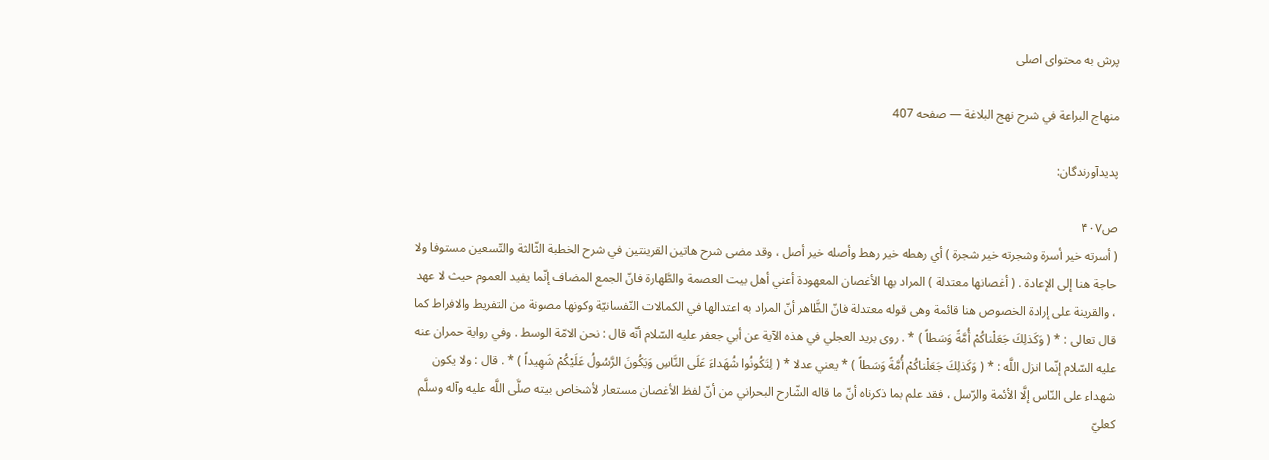پرش به محتوای اصلی

منهاج البراعة في شرح نهج البلاغة — صفحه 407

پدیدآورندگان:

ص۴۰۷
( أسرته خير أسرة وشجرته خير شجرة ) أي رهطه خير رهط وأصله خير أصل ، وقد مضى شرح هاتين القرينتين في شرح الخطبة الثّالثة والتّسعين مستوفا ولا حاجة هنا إلى الإعادة . ( أغصانها معتدلة ) المراد بها الأغصان المعهودة أعني أهل بيت العصمة والطَّهارة فانّ الجمع المضاف إنّما يفيد العموم حيث لا عهد ، والقرينة على إرادة الخصوص هنا قائمة وهى قوله معتدلة فانّ الظَّاهر أنّ المراد به اعتدالها في الكمالات النّفسانيّة وكونها مصونة من التفريط والافراط كما قال تعالى : * ( وَكَذلِكَ جَعَلْناكُمْ أُمَّةً وَسَطاً ) * . روى بريد العجلي في هذه الآية عن أبي جعفر عليه السّلام أنّه قال : نحن الامّة الوسط . وفي رواية حمران عنه عليه السّلام إنّما انزل اللَّه : * ( وَكَذلِكَ جَعَلْناكُمْ أُمَّةً وَسَطاً ) * يعني عدلا * ( لِتَكُونُوا شُهَداءَ عَلَى النَّاسِ وَيَكُونَ الرَّسُولُ عَلَيْكُمْ شَهِيداً ) * . قال : ولا يكون شهداء على النّاس إلَّا الأئمة والرّسل ، فقد علم بما ذكرناه أنّ ما قاله الشّارح البحراني من أنّ لفظ الأغصان مستعار لأشخاص بيته صلَّى اللَّه عليه وآله وسلَّم كعليّ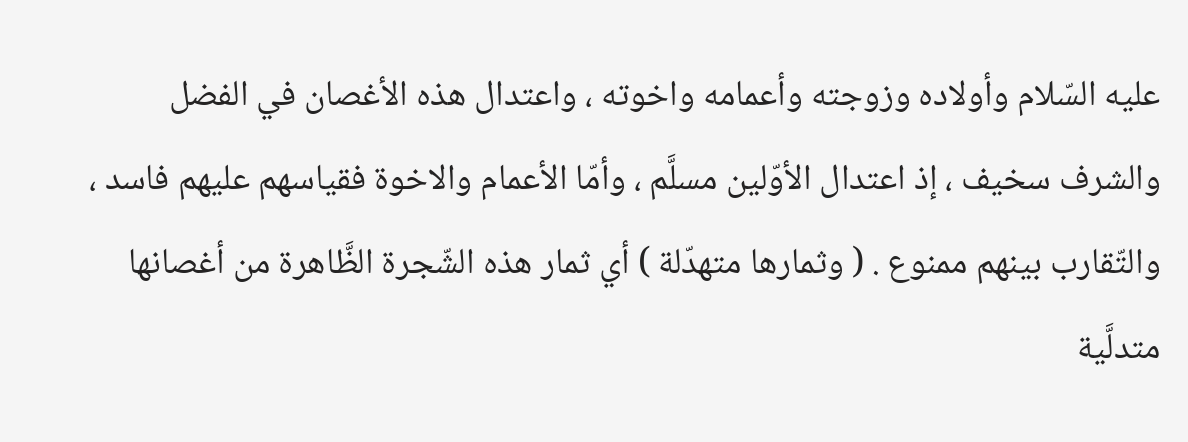عليه السّلام وأولاده وزوجته وأعمامه واخوته ، واعتدال هذه الأغصان في الفضل والشرف سخيف ، إذ اعتدال الأوّلين مسلَّم ، وأمّا الأعمام والاخوة فقياسهم عليهم فاسد ، والتّقارب بينهم ممنوع . ( وثمارها متهدّلة ) أي ثمار هذه الشّجرة الظَّاهرة من أغصانها متدلَّية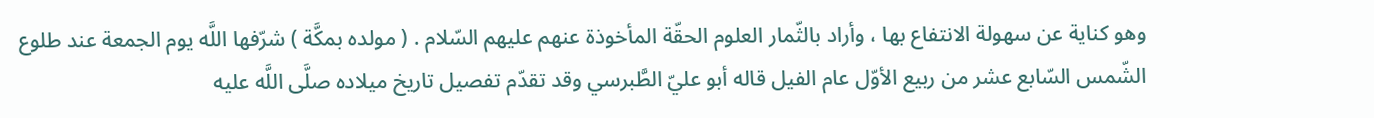وهو كناية عن سهولة الانتفاع بها ، وأراد بالثّمار العلوم الحقّة المأخوذة عنهم عليهم السّلام . ( مولده بمكَّة ) شرّفها اللَّه يوم الجمعة عند طلوع الشّمس السّابع عشر من ربيع الأوّل عام الفيل قاله أبو عليّ الطَّبرسي وقد تقدّم تفصيل تاريخ ميلاده صلَّى اللَّه عليه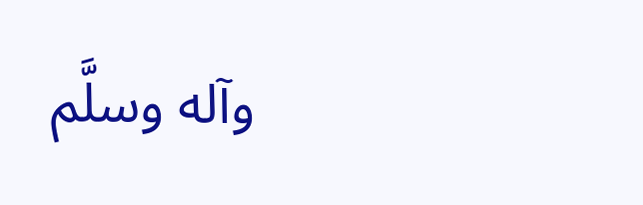وآله وسلَّم